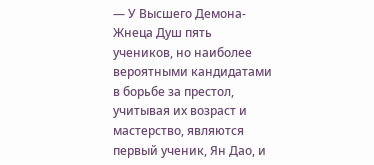— У Высшего Демона-Жнеца Душ пять учеников, но наиболее вероятными кандидатами в борьбе за престол, учитывая их возраст и мастерство, являются первый ученик, Ян Дао, и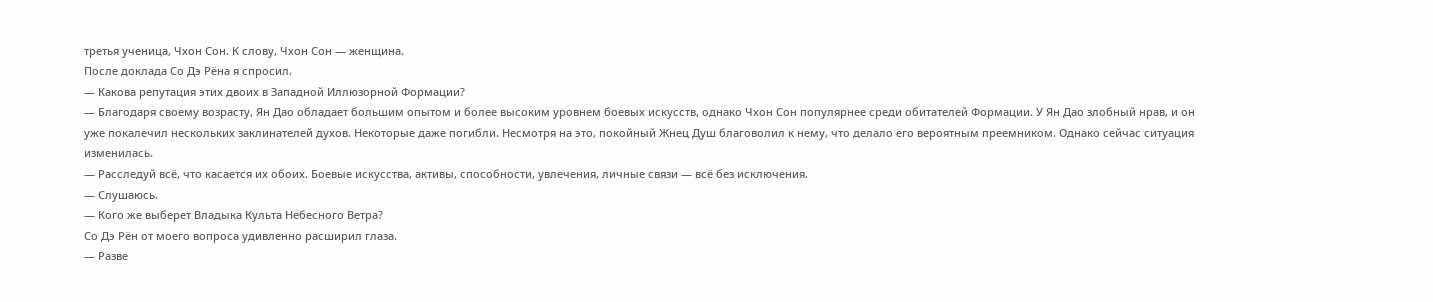третья ученица, Чхон Сон. К слову, Чхон Сон — женщина.
После доклада Со Дэ Рёна я спросил.
— Какова репутация этих двоих в Западной Иллюзорной Формации?
— Благодаря своему возрасту, Ян Дао обладает большим опытом и более высоким уровнем боевых искусств, однако Чхон Сон популярнее среди обитателей Формации. У Ян Дао злобный нрав, и он уже покалечил нескольких заклинателей духов. Некоторые даже погибли. Несмотря на это, покойный Жнец Душ благоволил к нему, что делало его вероятным преемником. Однако сейчас ситуация изменилась.
— Расследуй всё, что касается их обоих. Боевые искусства, активы, способности, увлечения, личные связи — всё без исключения.
— Слушаюсь.
— Кого же выберет Владыка Культа Небесного Ветра?
Со Дэ Рён от моего вопроса удивленно расширил глаза.
— Разве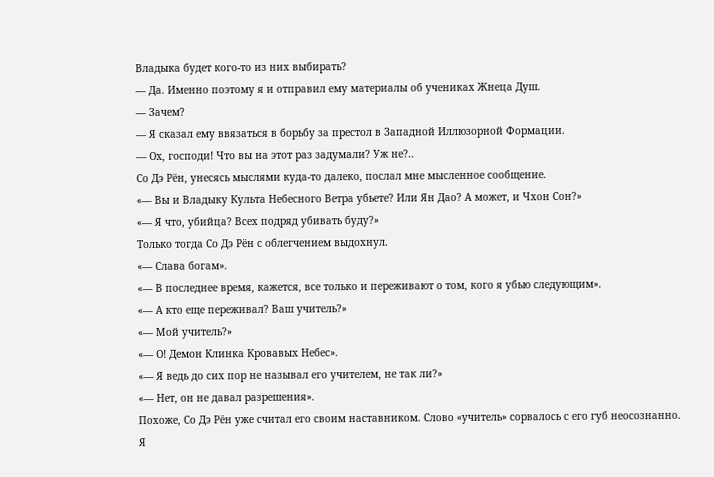Владыка будет кого-то из них выбирать?
— Да. Именно поэтому я и отправил ему материалы об учениках Жнеца Душ.
— Зачем?
— Я сказал ему ввязаться в борьбу за престол в Западной Иллюзорной Формации.
— Ох, господи! Что вы на этот раз задумали? Уж не?..
Со Дэ Рён, унесясь мыслями куда-то далеко, послал мне мысленное сообщение.
«— Вы и Владыку Культа Небесного Ветра убьете? Или Ян Дао? А может, и Чхон Сон?»
«— Я что, убийца? Всех подряд убивать буду?»
Только тогда Со Дэ Рён с облегчением выдохнул.
«— Слава богам».
«— В последнее время, кажется, все только и переживают о том, кого я убью следующим».
«— А кто еще переживал? Ваш учитель?»
«— Мой учитель?»
«— О! Демон Клинка Кровавых Небес».
«— Я ведь до сих пор не называл его учителем, не так ли?»
«— Нет, он не давал разрешения».
Похоже, Со Дэ Рён уже считал его своим наставником. Слово «учитель» сорвалось с его губ неосознанно.
Я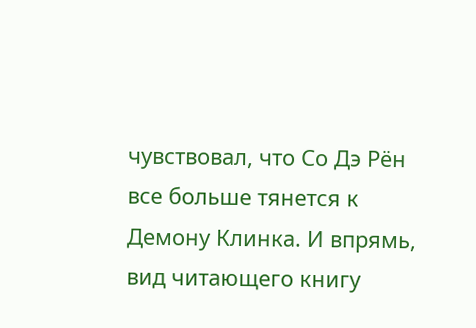чувствовал, что Со Дэ Рён все больше тянется к Демону Клинка. И впрямь, вид читающего книгу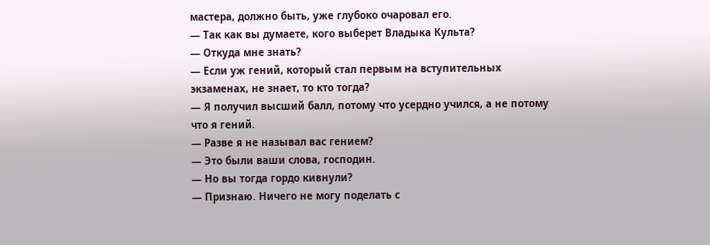мастера, должно быть, уже глубоко очаровал его.
— Так как вы думаете, кого выберет Владыка Культа?
— Откуда мне знать?
— Если уж гений, который стал первым на вступительных экзаменах, не знает, то кто тогда?
— Я получил высший балл, потому что усердно учился, а не потому что я гений.
— Разве я не называл вас гением?
— Это были ваши слова, господин.
— Но вы тогда гордо кивнули?
— Признаю. Ничего не могу поделать с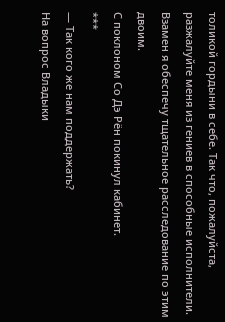толикой гордыни в себе. Так что, пожалуйста, разжалуйте меня из гениев в способные исполнители. Взамен я обеспечу тщательное расследование по этим двоим.
С поклоном Со Дэ Рён покинул кабинет.
***
— Так кого же нам поддержать?
На вопрос Владыки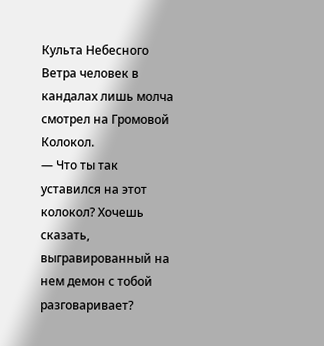Культа Небесного Ветра человек в кандалах лишь молча смотрел на Громовой Колокол.
— Что ты так уставился на этот колокол? Хочешь сказать, выгравированный на нем демон с тобой разговаривает?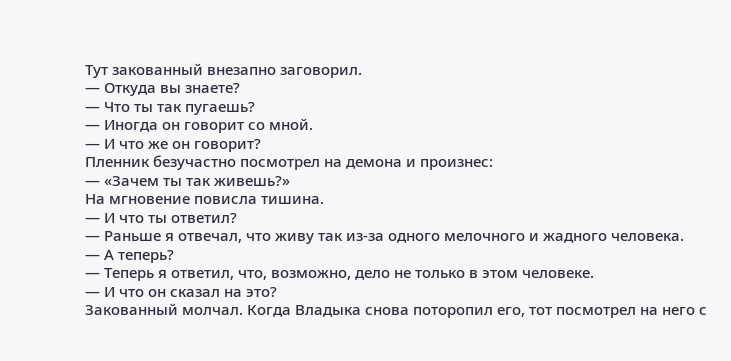Тут закованный внезапно заговорил.
— Откуда вы знаете?
— Что ты так пугаешь?
— Иногда он говорит со мной.
— И что же он говорит?
Пленник безучастно посмотрел на демона и произнес:
— «Зачем ты так живешь?»
На мгновение повисла тишина.
— И что ты ответил?
— Раньше я отвечал, что живу так из-за одного мелочного и жадного человека.
— А теперь?
— Теперь я ответил, что, возможно, дело не только в этом человеке.
— И что он сказал на это?
Закованный молчал. Когда Владыка снова поторопил его, тот посмотрел на него с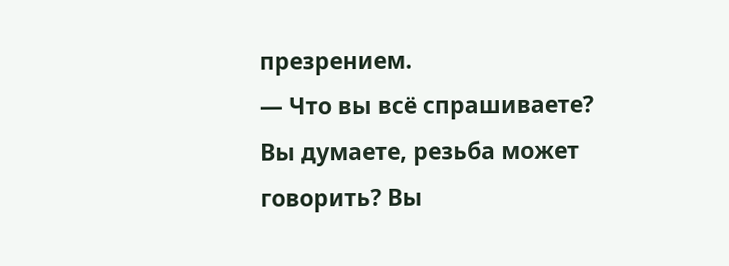презрением.
— Что вы всё спрашиваете? Вы думаете, резьба может говорить? Вы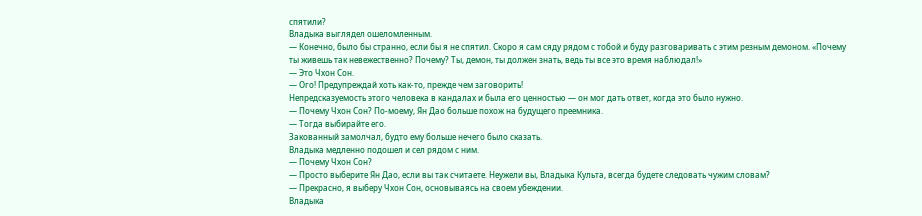спятили?
Владыка выглядел ошеломленным.
— Конечно, было бы странно, если бы я не спятил. Скоро я сам сяду рядом с тобой и буду разговаривать с этим резным демоном. «Почему ты живешь так невежественно? Почему? Ты, демон, ты должен знать, ведь ты все это время наблюдал!»
— Это Чхон Сон.
— Ого! Предупреждай хоть как-то, прежде чем заговорить!
Непредсказуемость этого человека в кандалах и была его ценностью — он мог дать ответ, когда это было нужно.
— Почему Чхон Сон? По-моему, Ян Дао больше похож на будущего преемника.
— Тогда выбирайте его.
Закованный замолчал, будто ему больше нечего было сказать.
Владыка медленно подошел и сел рядом с ним.
— Почему Чхон Сон?
— Просто выберите Ян Дао, если вы так считаете. Неужели вы, Владыка Культа, всегда будете следовать чужим словам?
— Прекрасно, я выберу Чхон Сон, основываясь на своем убеждении.
Владыка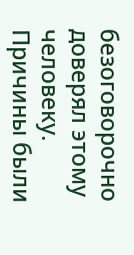безоговорочно доверял этому человеку. Причины были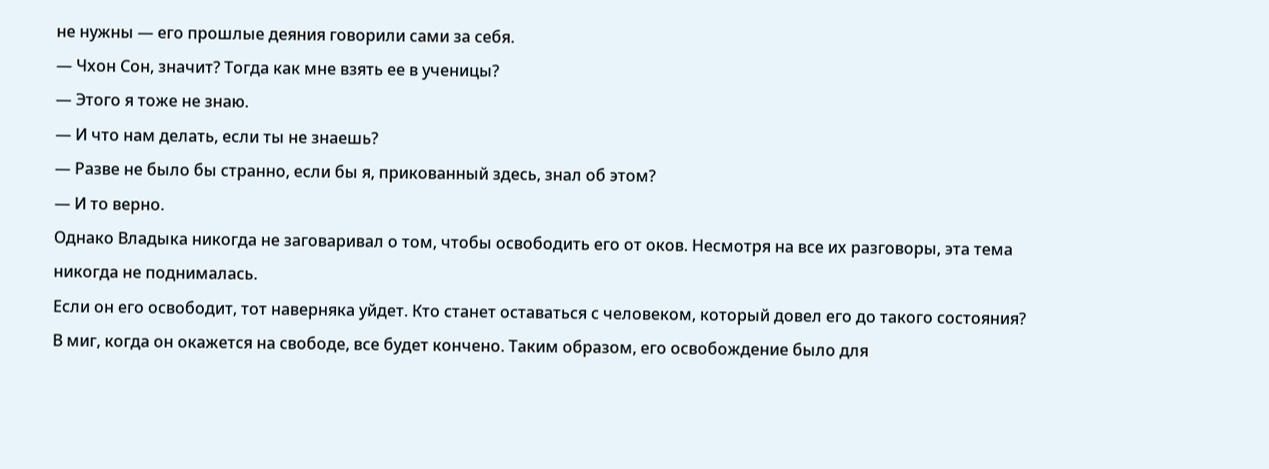не нужны — его прошлые деяния говорили сами за себя.
— Чхон Сон, значит? Тогда как мне взять ее в ученицы?
— Этого я тоже не знаю.
— И что нам делать, если ты не знаешь?
— Разве не было бы странно, если бы я, прикованный здесь, знал об этом?
— И то верно.
Однако Владыка никогда не заговаривал о том, чтобы освободить его от оков. Несмотря на все их разговоры, эта тема никогда не поднималась.
Если он его освободит, тот наверняка уйдет. Кто станет оставаться с человеком, который довел его до такого состояния? В миг, когда он окажется на свободе, все будет кончено. Таким образом, его освобождение было для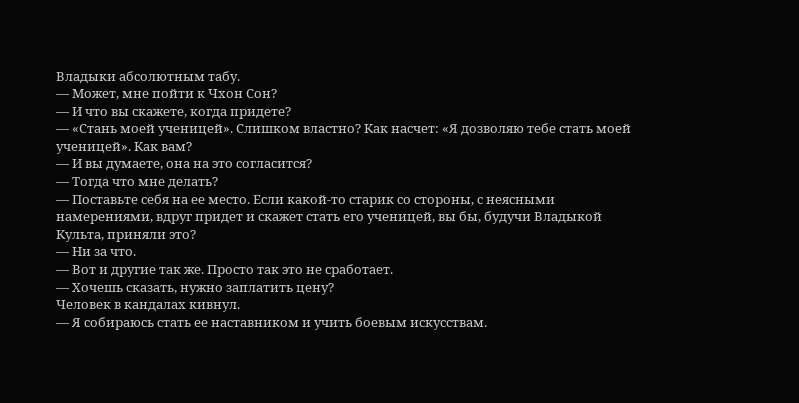Владыки абсолютным табу.
— Может, мне пойти к Чхон Сон?
— И что вы скажете, когда придете?
— «Стань моей ученицей». Слишком властно? Как насчет: «Я дозволяю тебе стать моей ученицей». Как вам?
— И вы думаете, она на это согласится?
— Тогда что мне делать?
— Поставьте себя на ее место. Если какой-то старик со стороны, с неясными намерениями, вдруг придет и скажет стать его ученицей, вы бы, будучи Владыкой Культа, приняли это?
— Ни за что.
— Вот и другие так же. Просто так это не сработает.
— Хочешь сказать, нужно заплатить цену?
Человек в кандалах кивнул.
— Я собираюсь стать ее наставником и учить боевым искусствам.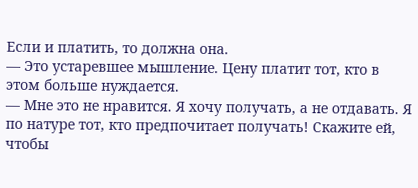Если и платить, то должна она.
— Это устаревшее мышление. Цену платит тот, кто в этом больше нуждается.
— Мне это не нравится. Я хочу получать, а не отдавать. Я по натуре тот, кто предпочитает получать! Скажите ей, чтобы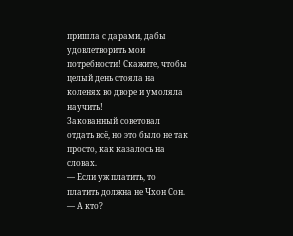пришла с дарами, дабы удовлетворить мои потребности! Скажите, чтобы целый день стояла на коленях во дворе и умоляла научить!
Закованный советовал отдать всё, но это было не так просто, как казалось на словах.
— Если уж платить, то платить должна не Чхон Сон.
— А кто?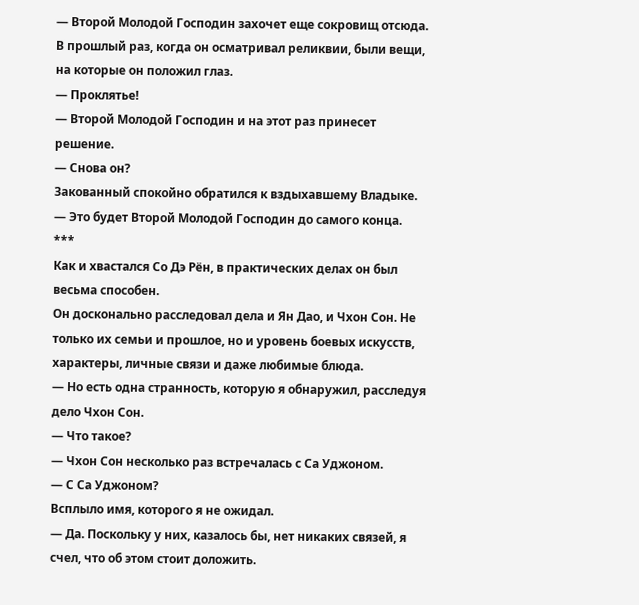— Второй Молодой Господин захочет еще сокровищ отсюда. В прошлый раз, когда он осматривал реликвии, были вещи, на которые он положил глаз.
— Проклятье!
— Второй Молодой Господин и на этот раз принесет решение.
— Снова он?
Закованный спокойно обратился к вздыхавшему Владыке.
— Это будет Второй Молодой Господин до самого конца.
***
Как и хвастался Со Дэ Рён, в практических делах он был весьма способен.
Он досконально расследовал дела и Ян Дао, и Чхон Сон. Не только их семьи и прошлое, но и уровень боевых искусств, характеры, личные связи и даже любимые блюда.
— Но есть одна странность, которую я обнаружил, расследуя дело Чхон Сон.
— Что такое?
— Чхон Сон несколько раз встречалась с Са Уджоном.
— С Са Уджоном?
Всплыло имя, которого я не ожидал.
— Да. Поскольку у них, казалось бы, нет никаких связей, я счел, что об этом стоит доложить.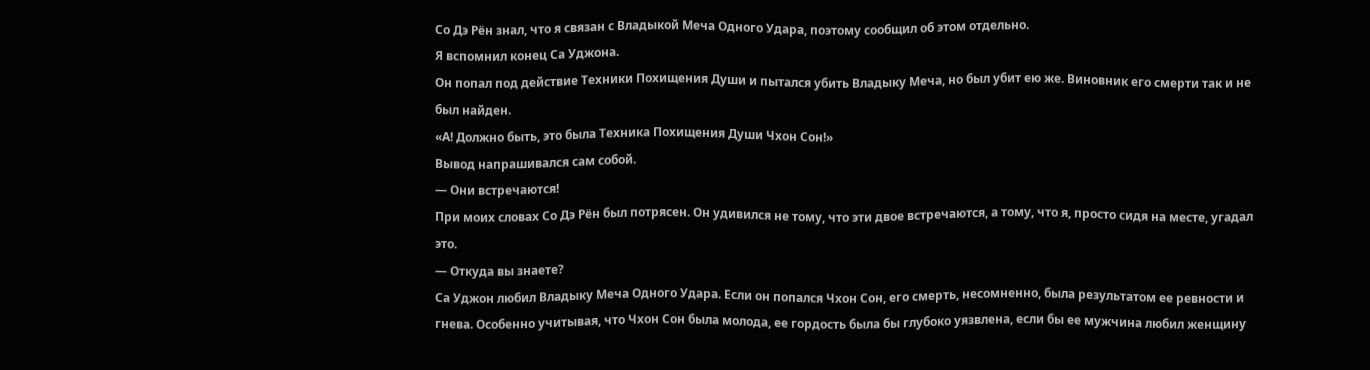Со Дэ Рён знал, что я связан с Владыкой Меча Одного Удара, поэтому сообщил об этом отдельно.
Я вспомнил конец Са Уджона.
Он попал под действие Техники Похищения Души и пытался убить Владыку Меча, но был убит ею же. Виновник его смерти так и не был найден.
«А! Должно быть, это была Техника Похищения Души Чхон Сон!»
Вывод напрашивался сам собой.
— Они встречаются!
При моих словах Со Дэ Рён был потрясен. Он удивился не тому, что эти двое встречаются, а тому, что я, просто сидя на месте, угадал это.
— Откуда вы знаете?
Са Уджон любил Владыку Меча Одного Удара. Если он попался Чхон Сон, его смерть, несомненно, была результатом ее ревности и гнева. Особенно учитывая, что Чхон Сон была молода, ее гордость была бы глубоко уязвлена, если бы ее мужчина любил женщину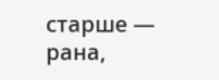старше — рана,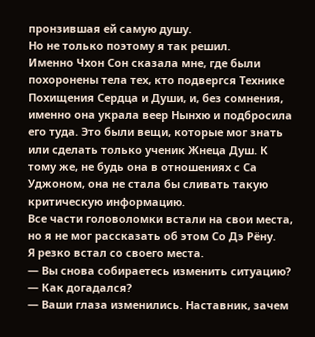пронзившая ей самую душу.
Но не только поэтому я так решил.
Именно Чхон Сон сказала мне, где были похоронены тела тех, кто подвергся Технике Похищения Сердца и Души, и, без сомнения, именно она украла веер Нынхю и подбросила его туда. Это были вещи, которые мог знать или сделать только ученик Жнеца Душ. К тому же, не будь она в отношениях с Са Уджоном, она не стала бы сливать такую критическую информацию.
Все части головоломки встали на свои места, но я не мог рассказать об этом Со Дэ Рёну.
Я резко встал со своего места.
— Вы снова собираетесь изменить ситуацию?
— Как догадался?
— Ваши глаза изменились. Наставник, зачем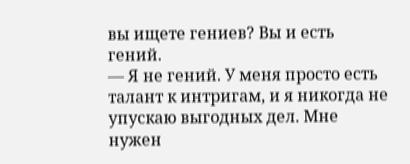вы ищете гениев? Вы и есть гений.
— Я не гений. У меня просто есть талант к интригам, и я никогда не упускаю выгодных дел. Мне нужен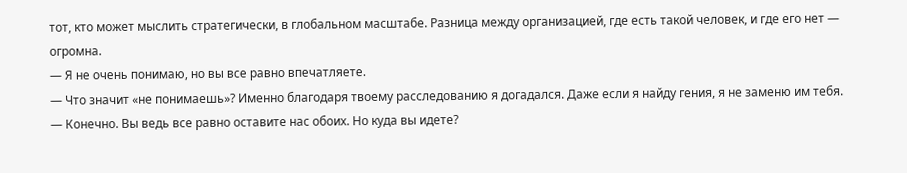тот, кто может мыслить стратегически, в глобальном масштабе. Разница между организацией, где есть такой человек, и где его нет — огромна.
— Я не очень понимаю, но вы все равно впечатляете.
— Что значит «не понимаешь»? Именно благодаря твоему расследованию я догадался. Даже если я найду гения, я не заменю им тебя.
— Конечно. Вы ведь все равно оставите нас обоих. Но куда вы идете?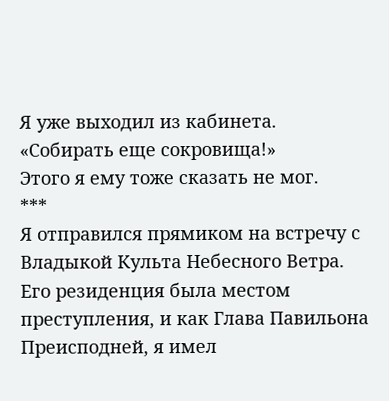Я уже выходил из кабинета.
«Собирать еще сокровища!»
Этого я ему тоже сказать не мог.
***
Я отправился прямиком на встречу с Владыкой Культа Небесного Ветра.
Его резиденция была местом преступления, и как Глава Павильона Преисподней, я имел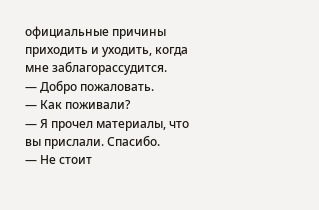официальные причины приходить и уходить, когда мне заблагорассудится.
— Добро пожаловать.
— Как поживали?
— Я прочел материалы, что вы прислали. Спасибо.
— Не стоит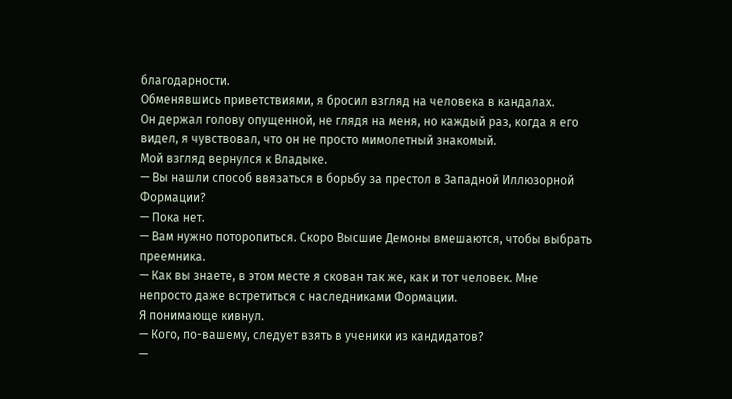благодарности.
Обменявшись приветствиями, я бросил взгляд на человека в кандалах.
Он держал голову опущенной, не глядя на меня, но каждый раз, когда я его видел, я чувствовал, что он не просто мимолетный знакомый.
Мой взгляд вернулся к Владыке.
— Вы нашли способ ввязаться в борьбу за престол в Западной Иллюзорной Формации?
— Пока нет.
— Вам нужно поторопиться. Скоро Высшие Демоны вмешаются, чтобы выбрать преемника.
— Как вы знаете, в этом месте я скован так же, как и тот человек. Мне непросто даже встретиться с наследниками Формации.
Я понимающе кивнул.
— Кого, по-вашему, следует взять в ученики из кандидатов?
—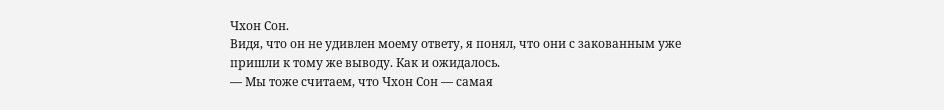Чхон Сон.
Видя, что он не удивлен моему ответу, я понял, что они с закованным уже пришли к тому же выводу. Как и ожидалось.
— Мы тоже считаем, что Чхон Сон — самая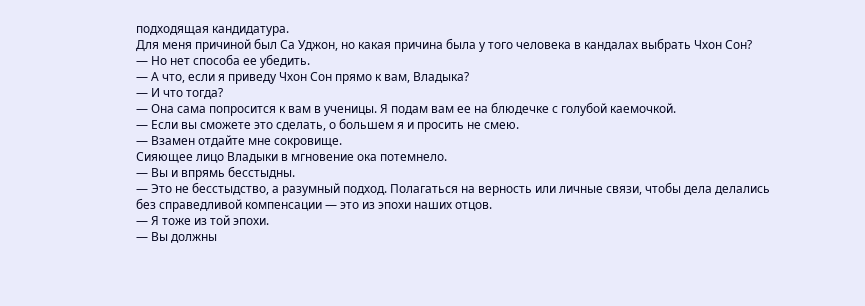подходящая кандидатура.
Для меня причиной был Са Уджон, но какая причина была у того человека в кандалах выбрать Чхон Сон?
— Но нет способа ее убедить.
— А что, если я приведу Чхон Сон прямо к вам, Владыка?
— И что тогда?
— Она сама попросится к вам в ученицы. Я подам вам ее на блюдечке с голубой каемочкой.
— Если вы сможете это сделать, о большем я и просить не смею.
— Взамен отдайте мне сокровище.
Сияющее лицо Владыки в мгновение ока потемнело.
— Вы и впрямь бесстыдны.
— Это не бесстыдство, а разумный подход. Полагаться на верность или личные связи, чтобы дела делались без справедливой компенсации — это из эпохи наших отцов.
— Я тоже из той эпохи.
— Вы должны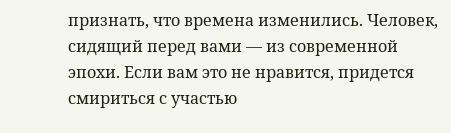признать, что времена изменились. Человек, сидящий перед вами — из современной эпохи. Если вам это не нравится, придется смириться с участью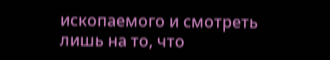ископаемого и смотреть лишь на то, что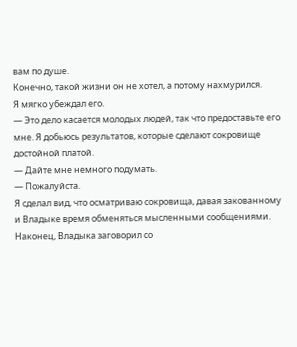вам по душе.
Конечно, такой жизни он не хотел, а потому нахмурился.
Я мягко убеждал его.
— Это дело касается молодых людей, так что предоставьте его мне. Я добьюсь результатов, которые сделают сокровище достойной платой.
— Дайте мне немного подумать.
— Пожалуйста.
Я сделал вид, что осматриваю сокровища, давая закованному и Владыке время обменяться мысленными сообщениями.
Наконец, Владыка заговорил со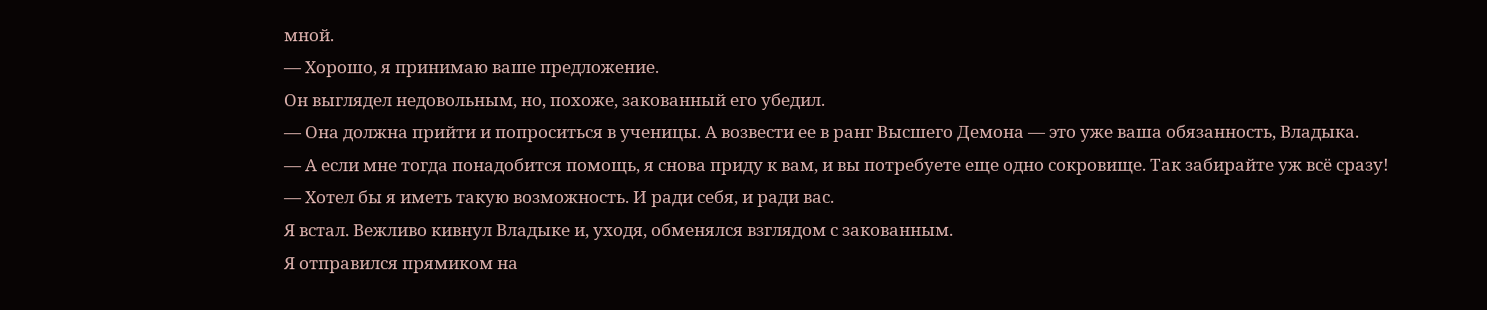мной.
— Хорошо, я принимаю ваше предложение.
Он выглядел недовольным, но, похоже, закованный его убедил.
— Она должна прийти и попроситься в ученицы. А возвести ее в ранг Высшего Демона — это уже ваша обязанность, Владыка.
— А если мне тогда понадобится помощь, я снова приду к вам, и вы потребуете еще одно сокровище. Так забирайте уж всё сразу!
— Хотел бы я иметь такую возможность. И ради себя, и ради вас.
Я встал. Вежливо кивнул Владыке и, уходя, обменялся взглядом с закованным.
Я отправился прямиком на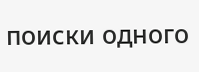поиски одного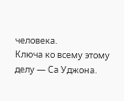человека.
Ключа ко всему этому делу — Са Уджона.